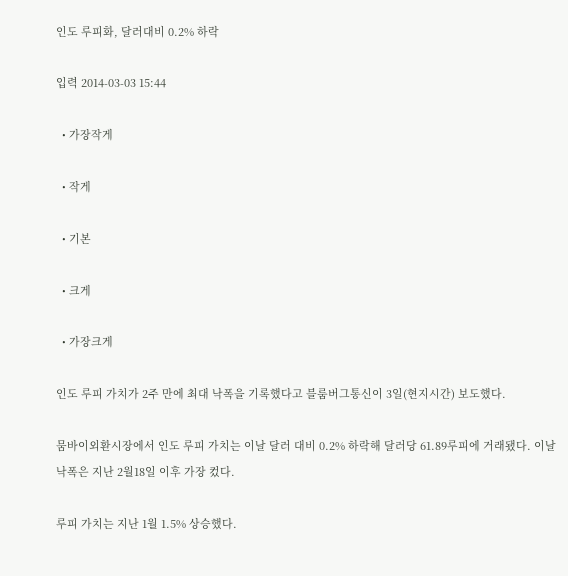인도 루피화, 달러대비 0.2% 하락

입력 2014-03-03 15:44

  • 가장작게

  • 작게

  • 기본

  • 크게

  • 가장크게

인도 루피 가치가 2주 만에 최대 낙폭을 기록했다고 블룸버그통신이 3일(현지시간) 보도했다.

뭄바이외환시장에서 인도 루피 가치는 이날 달러 대비 0.2% 하락해 달러당 61.89루피에 거래됐다. 이날 낙폭은 지난 2월18일 이후 가장 컸다.

루피 가치는 지난 1월 1.5% 상승했다.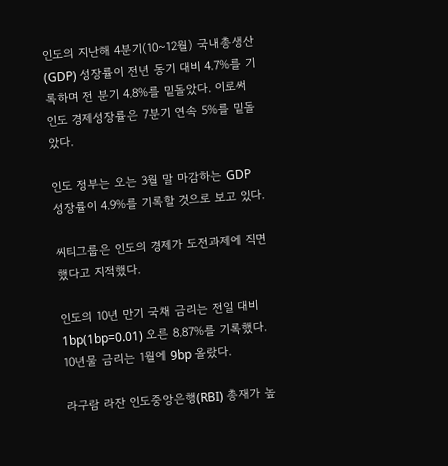인도의 지난해 4분기(10~12월) 국내총생산(GDP) 성장률이 전년 동기 대비 4.7%를 기록하며 전 분기 4.8%를 밑돌았다. 이로써 인도 경제성장률은 7분기 연속 5%를 밑돌았다.

인도 정부는 오는 3월 말 마감하는 GDP 성장률이 4.9%를 기록할 것으로 보고 있다.

씨티그룹은 인도의 경제가 도전과제에 직면했다고 지적했다.

인도의 10년 만기 국채 금리는 전일 대비 1bp(1bp=0.01) 오른 8.87%를 기록했다. 10년물 금리는 1월에 9bp 올랐다.

라구람 라잔 인도중앙은행(RBI) 총재가 높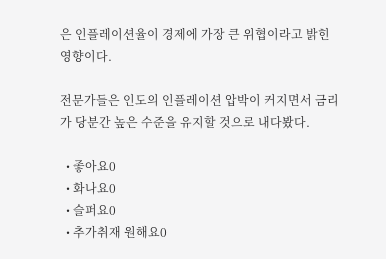은 인플레이션율이 경제에 가장 큰 위협이라고 밝힌 영향이다.

전문가들은 인도의 인플레이션 압박이 커지면서 금리가 당분간 높은 수준을 유지할 것으로 내다봤다.

  • 좋아요0
  • 화나요0
  • 슬퍼요0
  • 추가취재 원해요0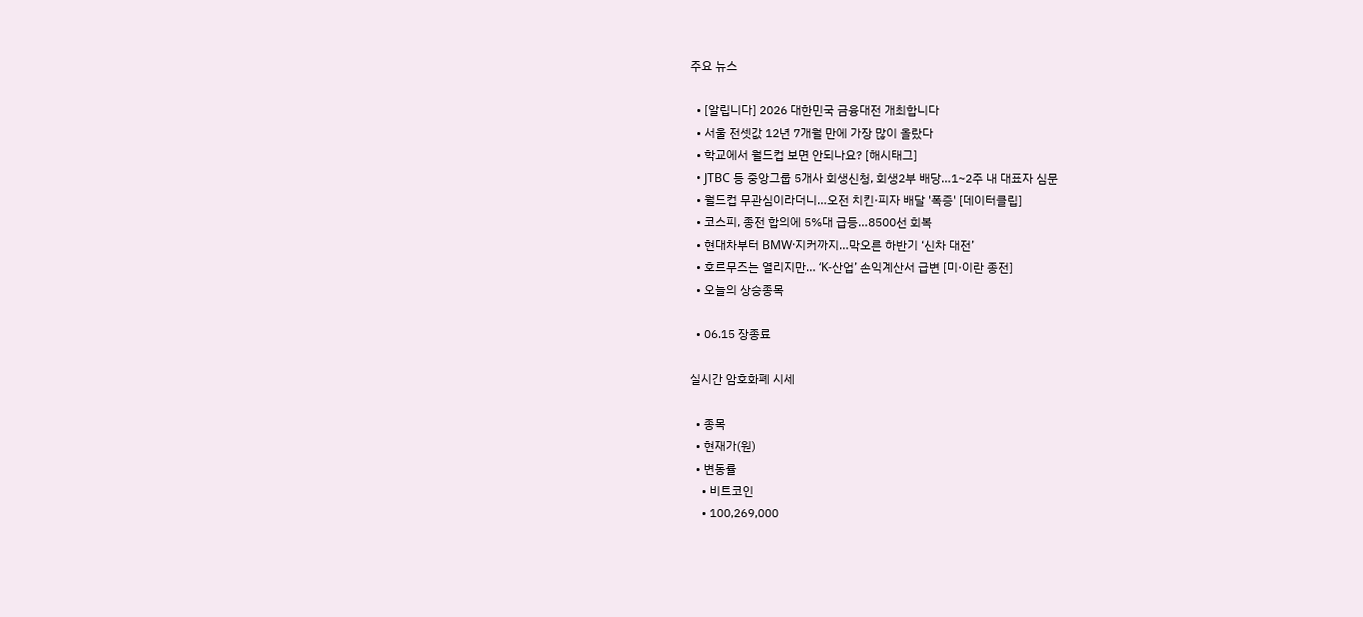주요 뉴스

  • [알립니다] 2026 대한민국 금융대전 개최합니다
  • 서울 전셋값 12년 7개월 만에 가장 많이 올랐다
  • 학교에서 월드컵 보면 안되나요? [해시태그]
  • JTBC 등 중앙그룹 5개사 회생신청, 회생2부 배당…1~2주 내 대표자 심문
  • 월드컵 무관심이라더니…오전 치킨·피자 배달 '폭증' [데이터클립]
  • 코스피, 종전 합의에 5%대 급등…8500선 회복
  • 현대차부터 BMW·지커까지…막오른 하반기 ‘신차 대전’
  • 호르무즈는 열리지만… ‘K-산업’ 손익계산서 급변 [미·이란 종전]
  • 오늘의 상승종목

  • 06.15 장종료

실시간 암호화폐 시세

  • 종목
  • 현재가(원)
  • 변동률
    • 비트코인
    • 100,269,000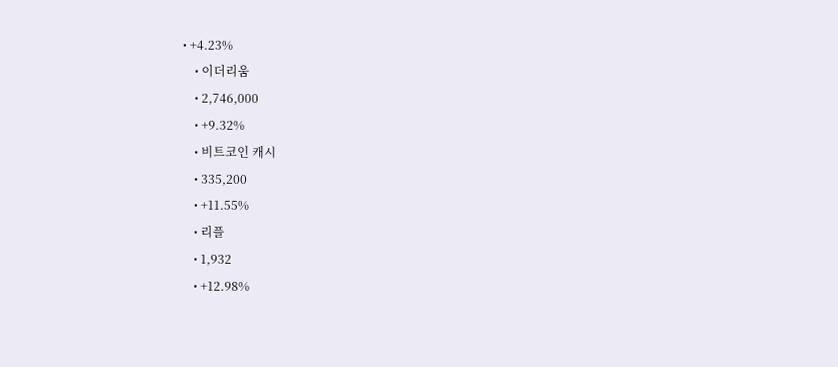• +4.23%
    • 이더리움
    • 2,746,000
    • +9.32%
    • 비트코인 캐시
    • 335,200
    • +11.55%
    • 리플
    • 1,932
    • +12.98%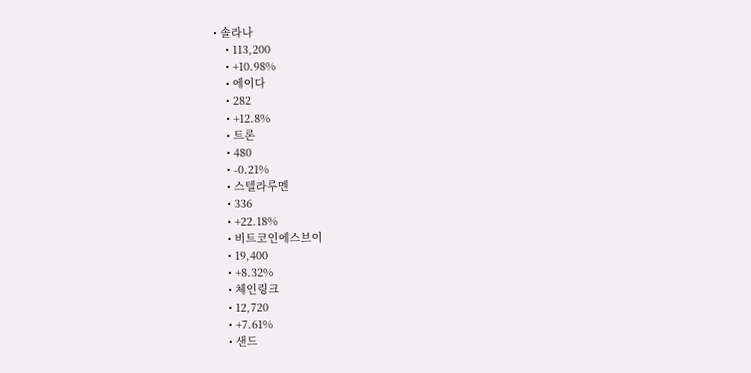• 솔라나
    • 113,200
    • +10.98%
    • 에이다
    • 282
    • +12.8%
    • 트론
    • 480
    • -0.21%
    • 스텔라루멘
    • 336
    • +22.18%
    • 비트코인에스브이
    • 19,400
    • +8.32%
    • 체인링크
    • 12,720
    • +7.61%
    • 샌드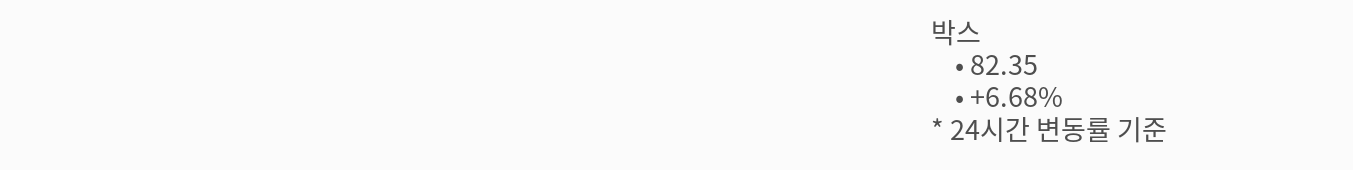박스
    • 82.35
    • +6.68%
* 24시간 변동률 기준